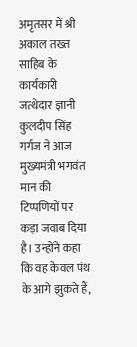अमृतसर में श्री अकाल तख्त साहिब के कार्यकारी जत्थेदार ज्ञानी कुलदीप सिंह गर्गज ने आज मुख्यमंत्री भगवंत मान की टिप्पणियों पर कड़ा जवाब दिया है। उन्होंने कहा कि वह केवल पंथ के आगे झुकते हैं,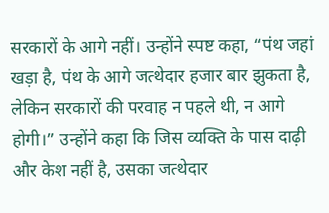सरकारों के आगे नहीं। उन्होंने स्पष्ट कहा, “पंथ जहां खड़ा है, पंथ के आगे जत्थेदार हजार बार झुकता है, लेकिन सरकारों की परवाह न पहले थी, न आगे होगी।” उन्होंने कहा कि जिस व्यक्ति के पास दाढ़ी और केश नहीं है, उसका जत्थेदार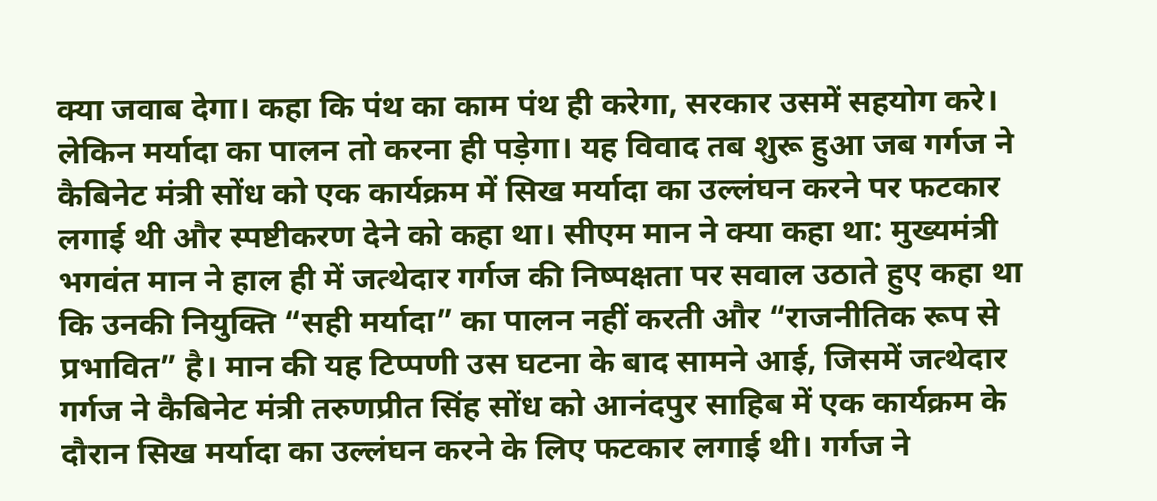क्या जवाब देगा। कहा कि पंथ का काम पंथ ही करेगा, सरकार उसमें सहयोग करे। लेकिन मर्यादा का पालन तो करना ही पड़ेगा। यह विवाद तब शुरू हुआ जब गर्गज ने कैबिनेट मंत्री सोंध को एक कार्यक्रम में सिख मर्यादा का उल्लंघन करने पर फटकार लगाई थी और स्पष्टीकरण देने को कहा था। सीएम मान ने क्या कहा था: मुख्यमंत्री भगवंत मान ने हाल ही में जत्थेदार गर्गज की निष्पक्षता पर सवाल उठाते हुए कहा था कि उनकी नियुक्ति “सही मर्यादा” का पालन नहीं करती और “राजनीतिक रूप से प्रभावित” है। मान की यह टिप्पणी उस घटना के बाद सामने आई, जिसमें जत्थेदार गर्गज ने कैबिनेट मंत्री तरुणप्रीत सिंह सोंध को आनंदपुर साहिब में एक कार्यक्रम के दौरान सिख मर्यादा का उल्लंघन करने के लिए फटकार लगाई थी। गर्गज ने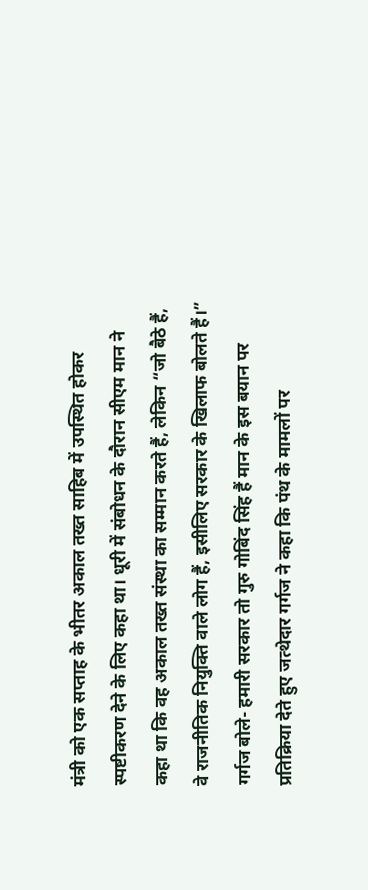मंत्री को एक सप्ताह के भीतर अकाल तख्त साहिब में उपस्थित होकर स्पष्टीकरण देने के लिए कहा था। धूरी में संबोधन के दौरान सीएम मान ने कहा था कि वह अकाल तख्त संस्था का सम्मान करते हैं, लेकिन “जो बैठे हैं, वे राजनीतिक नियुक्ति वाले लोग हैं, इसीलिए सरकार के खिलाफ बोलते हैं।” गर्गज बोले- हमारी सरकार तो गुरु गोबिंद सिंह हैं मान के इस बयान पर प्रतिक्रिया देते हुए जत्थेदार गर्गज ने कहा कि पंथ के मामलों पर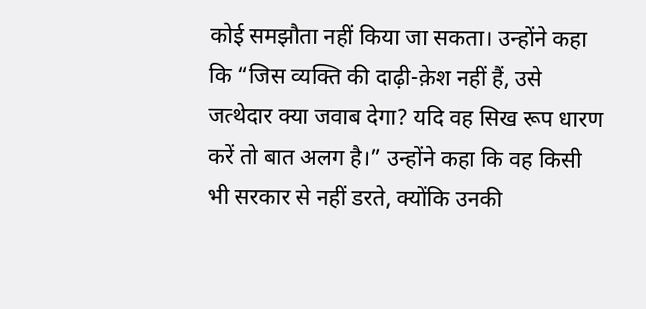कोई समझौता नहीं किया जा सकता। उन्होंने कहा कि “जिस व्यक्ति की दाढ़ी-क़ेश नहीं हैं, उसे जत्थेदार क्या जवाब देगा? यदि वह सिख रूप धारण करें तो बात अलग है।” उन्होंने कहा कि वह किसी भी सरकार से नहीं डरते, क्योंकि उनकी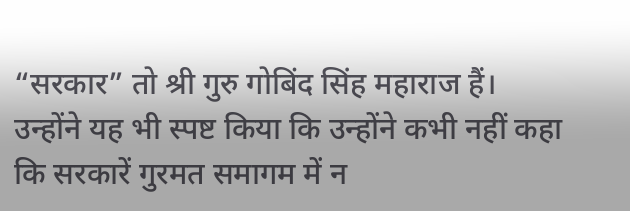“सरकार” तो श्री गुरु गोबिंद सिंह महाराज हैं। उन्होंने यह भी स्पष्ट किया कि उन्होंने कभी नहीं कहा कि सरकारें गुरमत समागम में न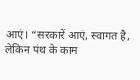आएं। “सरकारें आएं, स्वागत है, लेकिन पंथ के काम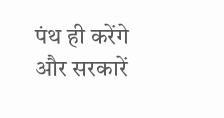पंथ ही करेंगे और सरकारें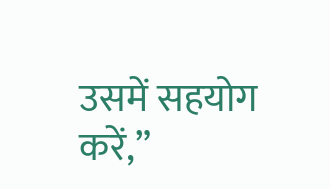उसमें सहयोग करें,”